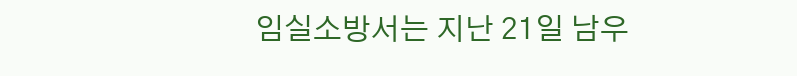임실소방서는 지난 21일 남우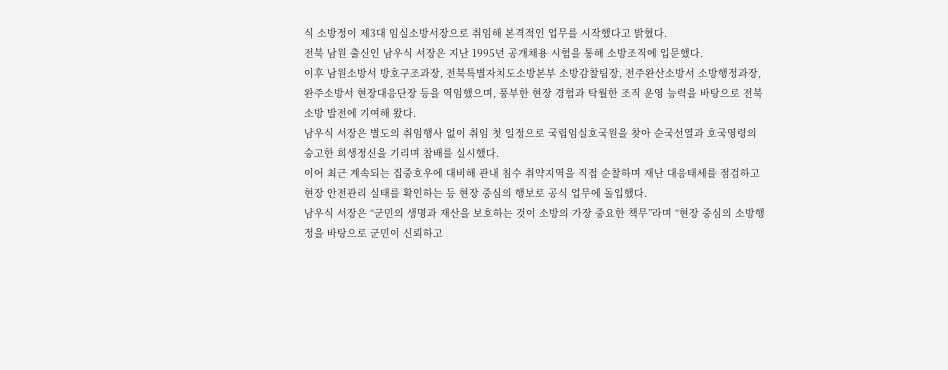식 소방정이 제3대 임실소방서장으로 취임해 본격적인 업무를 시작했다고 밝혔다.
전북 남원 출신인 남우식 서장은 지난 1995년 공개채용 시험을 통해 소방조직에 입문했다.
이후 남원소방서 방호구조과장, 전북특별자치도소방본부 소방감찰팀장, 전주완산소방서 소방행정과장, 완주소방서 현장대응단장 등을 역임했으며, 풍부한 현장 경험과 탁월한 조직 운영 능력을 바탕으로 전북 소방 발전에 기여해 왔다.
남우식 서장은 별도의 취임행사 없이 취임 첫 일정으로 국립임실호국원을 찾아 순국선열과 호국영령의 숭고한 희생정신을 기리며 참배를 실시했다.
이어 최근 계속되는 집중호우에 대비해 관내 침수 취약지역을 직접 순찰하며 재난 대응태세를 점검하고 현장 안전관리 실태를 확인하는 등 현장 중심의 행보로 공식 업무에 돌입했다.
남우식 서장은 “군민의 생명과 재산을 보호하는 것이 소방의 가장 중요한 책무”라며 “현장 중심의 소방행정을 바탕으로 군민이 신뢰하고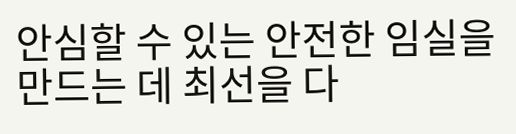안심할 수 있는 안전한 임실을 만드는 데 최선을 다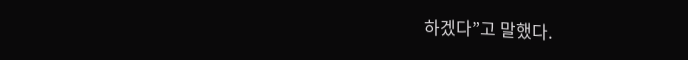하겠다”고 말했다.